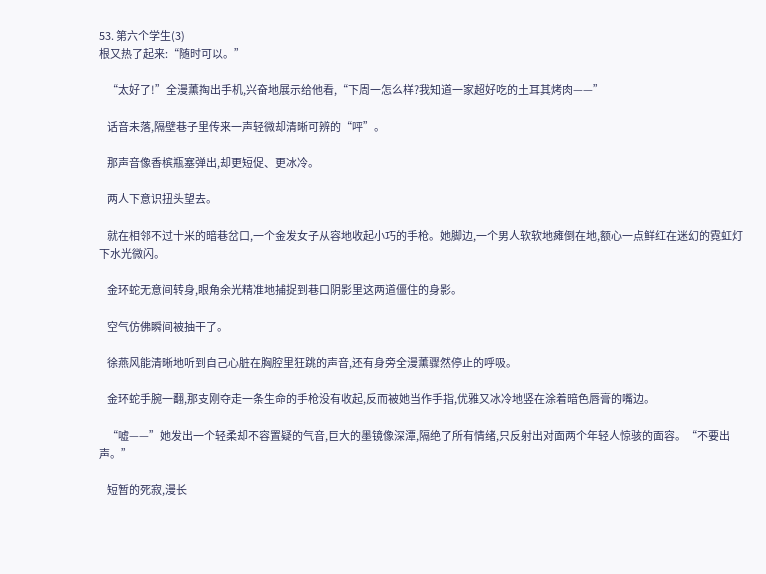53. 第六个学生(3)
根又热了起来:“随时可以。”

    “太好了!”全漫薰掏出手机,兴奋地展示给他看,“下周一怎么样?我知道一家超好吃的土耳其烤肉——”

    话音未落,隔壁巷子里传来一声轻微却清晰可辨的“呯”。

    那声音像香槟瓶塞弹出,却更短促、更冰冷。

    两人下意识扭头望去。

    就在相邻不过十米的暗巷岔口,一个金发女子从容地收起小巧的手枪。她脚边,一个男人软软地瘫倒在地,额心一点鲜红在迷幻的霓虹灯下水光微闪。

    金环蛇无意间转身,眼角余光精准地捕捉到巷口阴影里这两道僵住的身影。

    空气仿佛瞬间被抽干了。

    徐燕风能清晰地听到自己心脏在胸腔里狂跳的声音,还有身旁全漫薰骤然停止的呼吸。

    金环蛇手腕一翻,那支刚夺走一条生命的手枪没有收起,反而被她当作手指,优雅又冰冷地竖在涂着暗色唇膏的嘴边。

    “嘘——”她发出一个轻柔却不容置疑的气音,巨大的墨镜像深潭,隔绝了所有情绪,只反射出对面两个年轻人惊骇的面容。“不要出声。”

    短暂的死寂,漫长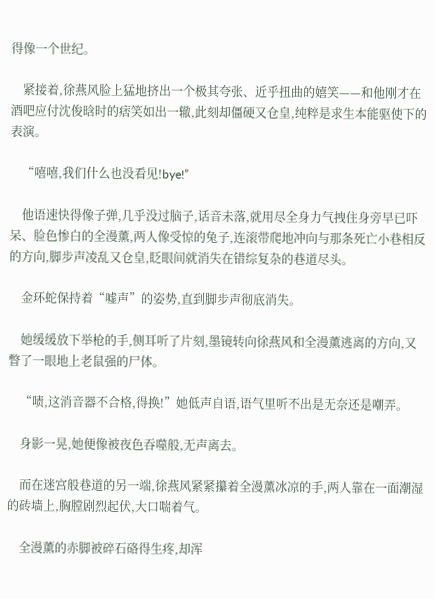得像一个世纪。

    紧接着,徐燕风脸上猛地挤出一个极其夸张、近乎扭曲的嬉笑——和他刚才在酒吧应付沈俊晗时的痞笑如出一辙,此刻却僵硬又仓皇,纯粹是求生本能驱使下的表演。

    “嘻嘻,我们什么也没看见!bye!”

    他语速快得像子弹,几乎没过脑子,话音未落,就用尽全身力气拽住身旁早已吓呆、脸色惨白的全漫薰,两人像受惊的兔子,连滚带爬地冲向与那条死亡小巷相反的方向,脚步声凌乱又仓皇,眨眼间就消失在错综复杂的巷道尽头。

    金环蛇保持着“嘘声”的姿势,直到脚步声彻底消失。

    她缓缓放下举枪的手,侧耳听了片刻,墨镜转向徐燕风和全漫薰逃离的方向,又瞥了一眼地上老鼠强的尸体。

    “啧,这消音器不合格,得换!”她低声自语,语气里听不出是无奈还是嘲弄。

    身影一晃,她便像被夜色吞噬般,无声离去。

    而在迷宫般巷道的另一端,徐燕风紧紧攥着全漫薰冰凉的手,两人靠在一面潮湿的砖墙上,胸膛剧烈起伏,大口喘着气。

    全漫薰的赤脚被碎石硌得生疼,却浑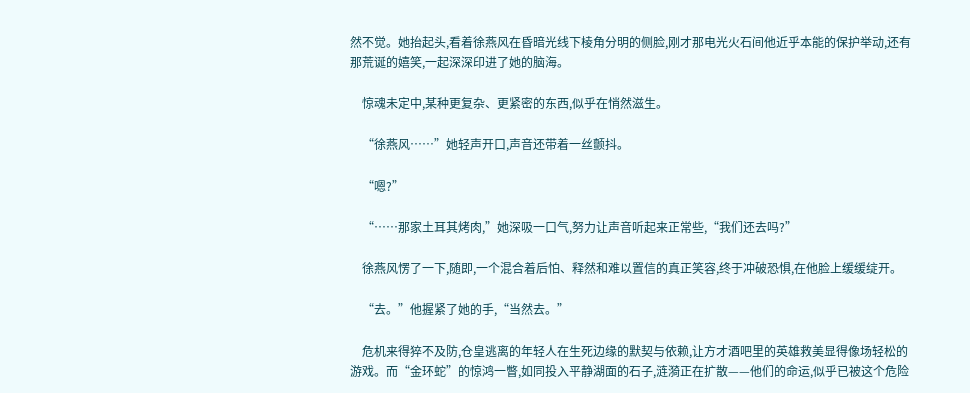然不觉。她抬起头,看着徐燕风在昏暗光线下棱角分明的侧脸,刚才那电光火石间他近乎本能的保护举动,还有那荒诞的嬉笑,一起深深印进了她的脑海。

    惊魂未定中,某种更复杂、更紧密的东西,似乎在悄然滋生。

    “徐燕风……”她轻声开口,声音还带着一丝颤抖。

    “嗯?”

    “……那家土耳其烤肉,”她深吸一口气,努力让声音听起来正常些,“我们还去吗?”

    徐燕风愣了一下,随即,一个混合着后怕、释然和难以置信的真正笑容,终于冲破恐惧,在他脸上缓缓绽开。

    “去。”他握紧了她的手,“当然去。”

    危机来得猝不及防,仓皇逃离的年轻人在生死边缘的默契与依赖,让方才酒吧里的英雄救美显得像场轻松的游戏。而“金环蛇”的惊鸿一瞥,如同投入平静湖面的石子,涟漪正在扩散——他们的命运,似乎已被这个危险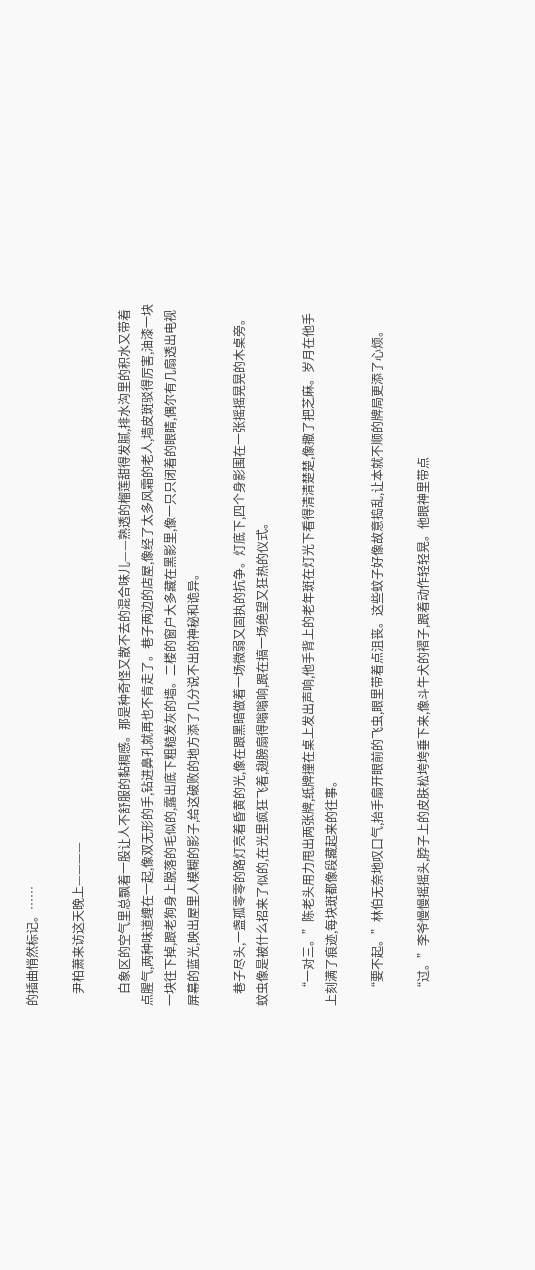的插曲悄然标记。……

    尹柏萧来访这天晚上————

    白象区的空气里总飘着一股让人不舒服的黏稠感。那是种奇怪又散不去的混合味儿——熟透的榴莲甜得发腻,排水沟里的积水又带着点腥气,两种味道缠在一起,像双无形的手,钻进鼻孔就再也不肯走了。巷子两边的店屋,像经了太多风霜的老人,墙皮斑驳得厉害,油漆一块一块往下掉,跟老狗身上脱落的毛似的,露出底下粗糙发灰的墙。二楼的窗户大多藏在黑影里,像一只只闭着的眼睛,偶尔有几扇透出电视屏幕的蓝光,映出屋里人模糊的影子,给这破败的地方添了几分说不出的神秘和诡异。

    巷子尽头,一盏孤零零的路灯亮着昏黄的光,像在跟黑暗做着一场微弱又固执的抗争。灯底下,四个身影围在一张摇摇晃晃的木桌旁。蚊虫像是被什么招来了似的,在光里疯狂飞着,翅膀扇得嗡嗡响,跟在搞一场绝望又狂热的仪式。

    “一对三。”陈老头用力甩出两张牌,纸牌撞在桌上发出声响,他手背上的老年斑在灯光下看得清清楚楚,像撒了把芝麻。岁月在他手上刻满了痕迹,每块斑都像段藏起来的往事。

    “要不起。”林伯无奈地叹口气,抬手扇开眼前的飞虫,眼里带着点沮丧。这些蚊子好像故意捣乱,让本就不顺的牌局更添了心烦。

    “过。”李爷慢慢摇摇头,脖子上的皮肤松垮垮垂下来,像斗牛犬的褶子,跟着动作轻轻晃。他眼神里带点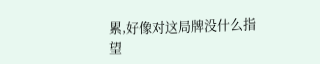累,好像对这局牌没什么指望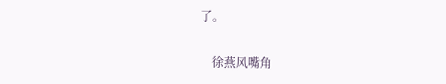了。

    徐燕风嘴角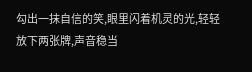勾出一抹自信的笑,眼里闪着机灵的光,轻轻放下两张牌,声音稳当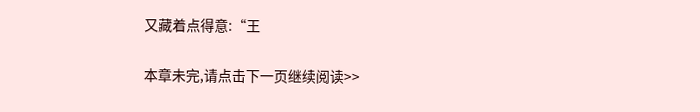又藏着点得意:“王

本章未完,请点击下一页继续阅读>>